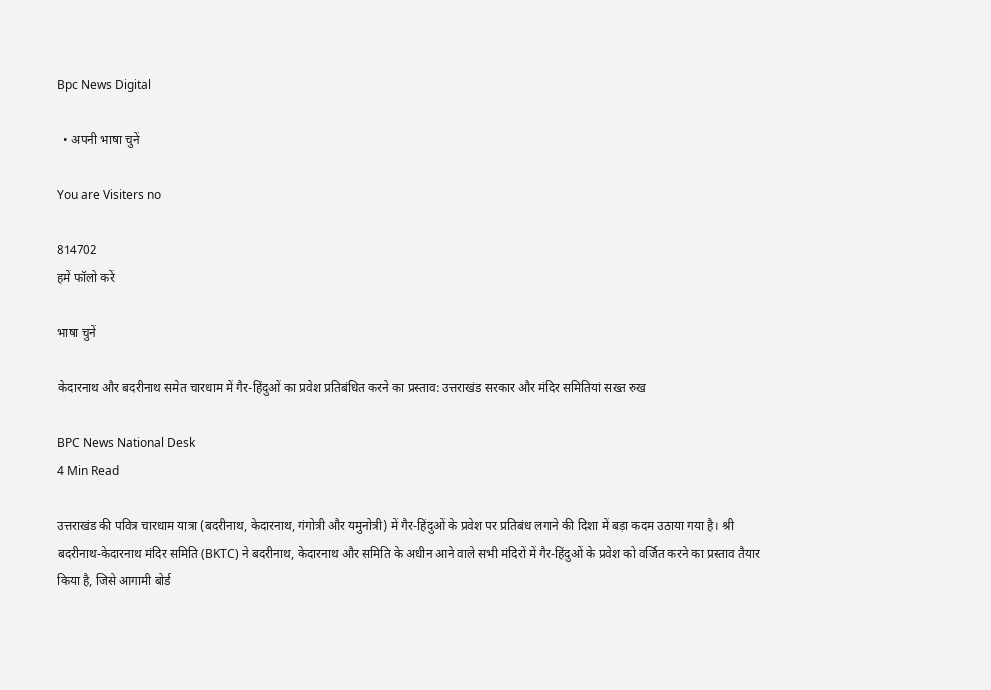Bpc News Digital

  • अपनी भाषा चुनें

You are Visiters no

814702
हमें फॉलो करें

भाषा चुनें

केदारनाथ और बदरीनाथ समेत चारधाम में गैर-हिंदुओं का प्रवेश प्रतिबंधित करने का प्रस्ताव: उत्तराखंड सरकार और मंदिर समितियां सख्त रुख

BPC News National Desk
4 Min Read

उत्तराखंड की पवित्र चारधाम यात्रा (बदरीनाथ, केदारनाथ, गंगोत्री और यमुनोत्री) में गैर-हिंदुओं के प्रवेश पर प्रतिबंध लगाने की दिशा में बड़ा कदम उठाया गया है। श्री बदरीनाथ-केदारनाथ मंदिर समिति (BKTC) ने बदरीनाथ, केदारनाथ और समिति के अधीन आने वाले सभी मंदिरों में गैर-हिंदुओं के प्रवेश को वर्जित करने का प्रस्ताव तैयार किया है, जिसे आगामी बोर्ड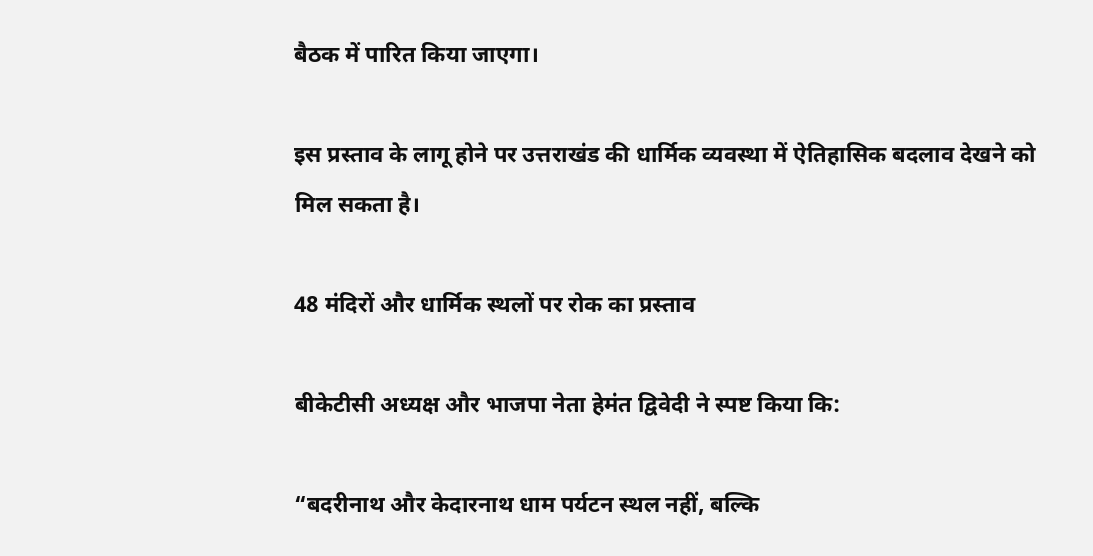बैठक में पारित किया जाएगा।

इस प्रस्ताव के लागू होने पर उत्तराखंड की धार्मिक व्यवस्था में ऐतिहासिक बदलाव देखने को मिल सकता है।

48 मंदिरों और धार्मिक स्थलों पर रोक का प्रस्ताव

बीकेटीसी अध्यक्ष और भाजपा नेता हेमंत द्विवेदी ने स्पष्ट किया कि:

“बदरीनाथ और केदारनाथ धाम पर्यटन स्थल नहीं, बल्कि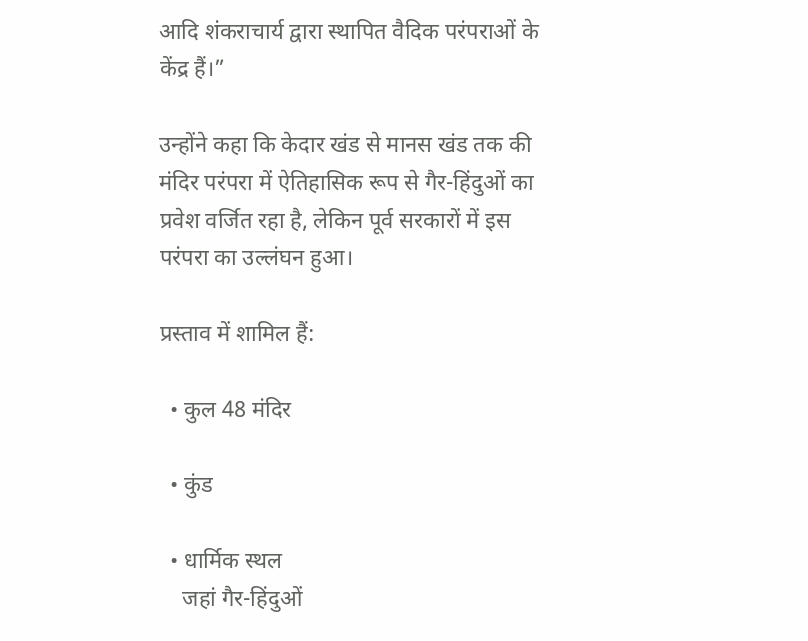आदि शंकराचार्य द्वारा स्थापित वैदिक परंपराओं के केंद्र हैं।”

उन्होंने कहा कि केदार खंड से मानस खंड तक की मंदिर परंपरा में ऐतिहासिक रूप से गैर-हिंदुओं का प्रवेश वर्जित रहा है, लेकिन पूर्व सरकारों में इस परंपरा का उल्लंघन हुआ।

प्रस्ताव में शामिल हैं:

  • कुल 48 मंदिर

  • कुंड

  • धार्मिक स्थल
    जहां गैर-हिंदुओं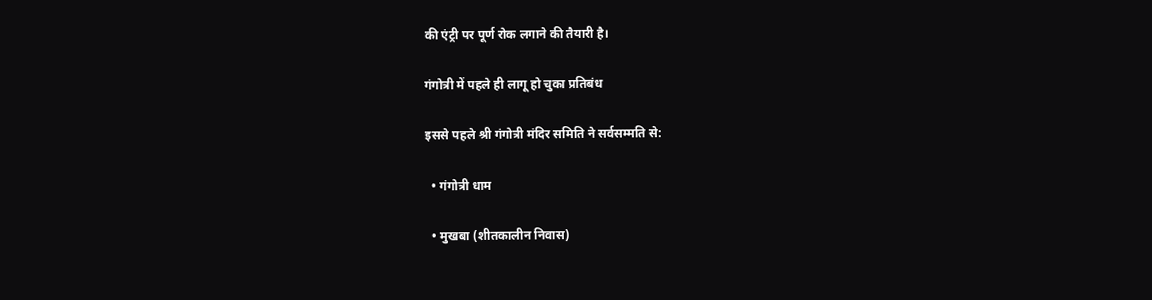की एंट्री पर पूर्ण रोक लगाने की तैयारी है।

गंगोत्री में पहले ही लागू हो चुका प्रतिबंध

इससे पहले श्री गंगोत्री मंदिर समिति ने सर्वसम्मति से:

  • गंगोत्री धाम

  • मुखबा (शीतकालीन निवास)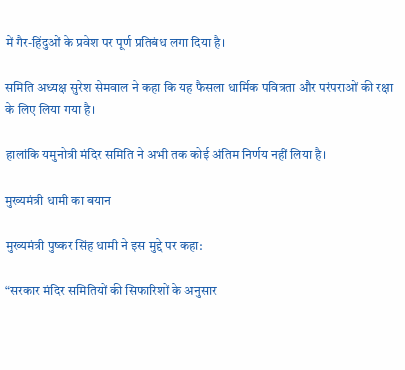में गैर-हिंदुओं के प्रवेश पर पूर्ण प्रतिबंध लगा दिया है।

समिति अध्यक्ष सुरेश सेमवाल ने कहा कि यह फैसला धार्मिक पवित्रता और परंपराओं की रक्षा के लिए लिया गया है।

हालांकि यमुनोत्री मंदिर समिति ने अभी तक कोई अंतिम निर्णय नहीं लिया है।

मुख्यमंत्री धामी का बयान

मुख्यमंत्री पुष्कर सिंह धामी ने इस मुद्दे पर कहा:

“सरकार मंदिर समितियों की सिफारिशों के अनुसार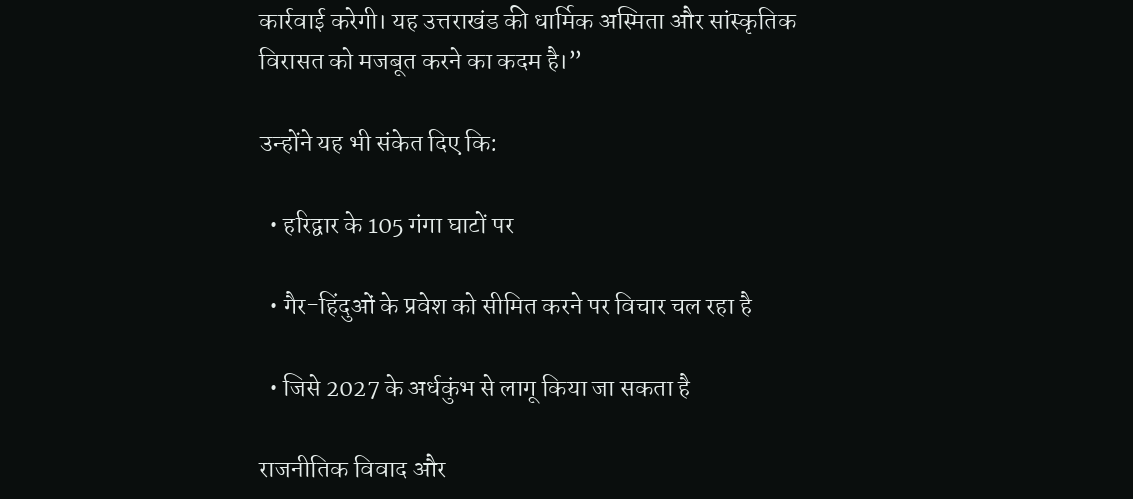कार्रवाई करेगी। यह उत्तराखंड की धार्मिक अस्मिता और सांस्कृतिक विरासत को मजबूत करने का कदम है।”

उन्होंने यह भी संकेत दिए कि:

  • हरिद्वार के 105 गंगा घाटों पर

  • गैर-हिंदुओं के प्रवेश को सीमित करने पर विचार चल रहा है

  • जिसे 2027 के अर्धकुंभ से लागू किया जा सकता है

राजनीतिक विवाद और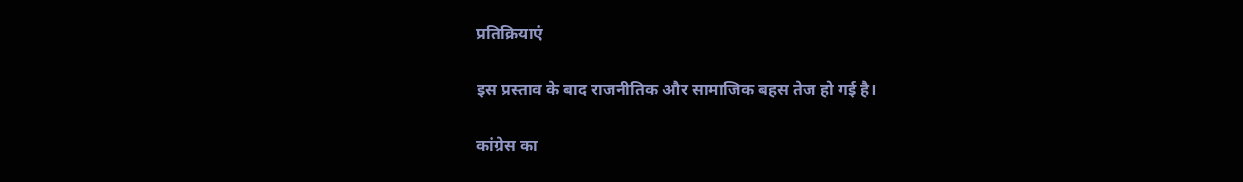प्रतिक्रियाएं

इस प्रस्ताव के बाद राजनीतिक और सामाजिक बहस तेज हो गई है।

कांग्रेस का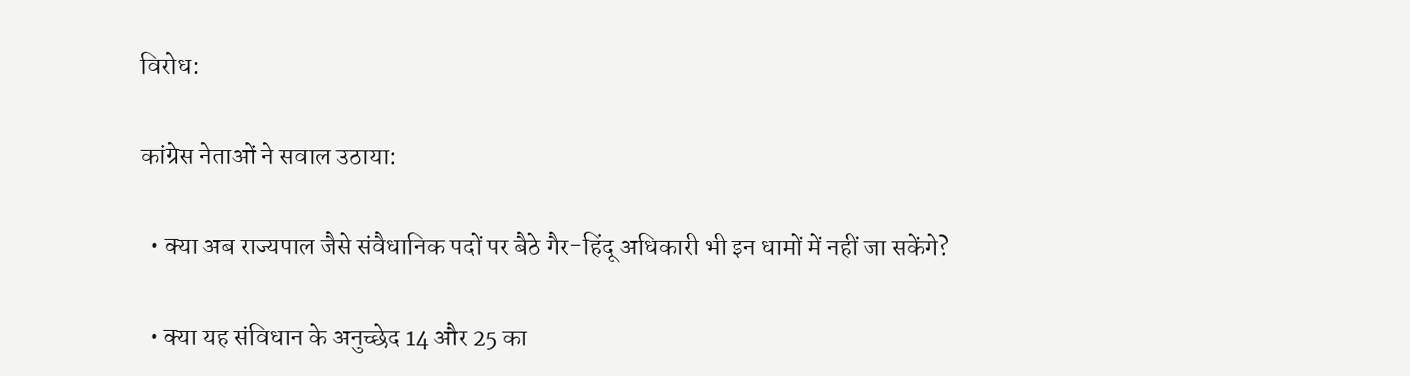विरोध:

कांग्रेस नेताओं ने सवाल उठाया:

  • क्या अब राज्यपाल जैसे संवैधानिक पदों पर बैठे गैर-हिंदू अधिकारी भी इन धामों में नहीं जा सकेंगे?

  • क्या यह संविधान के अनुच्छेद 14 और 25 का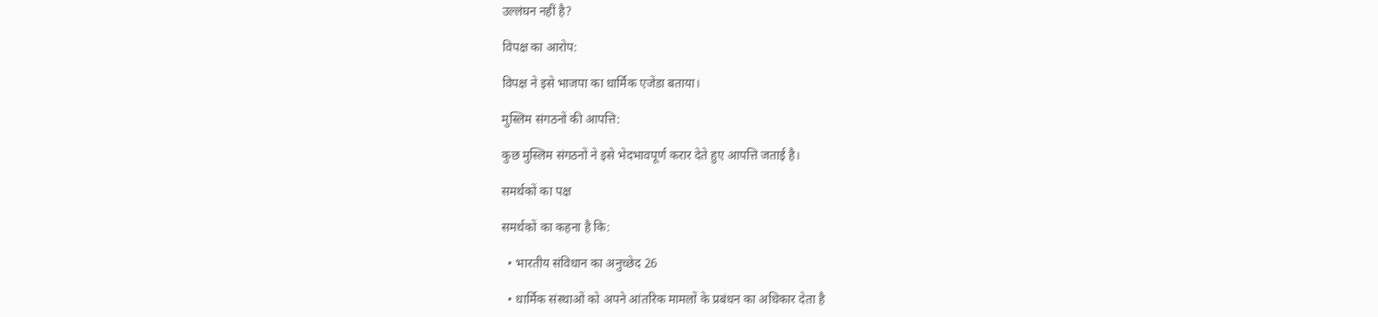उल्लंघन नहीं है?

विपक्ष का आरोप:

विपक्ष ने इसे भाजपा का धार्मिक एजेंडा बताया।

मुस्लिम संगठनों की आपत्ति:

कुछ मुस्लिम संगठनों ने इसे भेदभावपूर्ण करार देते हुए आपत्ति जताई है।

समर्थकों का पक्ष

समर्थकों का कहना है कि:

  • भारतीय संविधान का अनुच्छेद 26

  • धार्मिक संस्थाओं को अपने आंतरिक मामलों के प्रबंधन का अधिकार देता है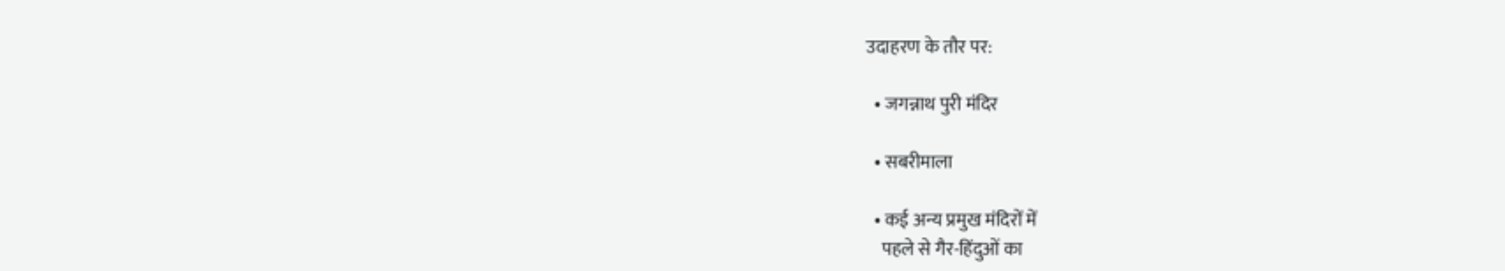उदाहरण के तौर पर:

  • जगन्नाथ पुरी मंदिर

  • सबरीमाला

  • कई अन्य प्रमुख मंदिरों में
    पहले से गैर-हिंदुओं का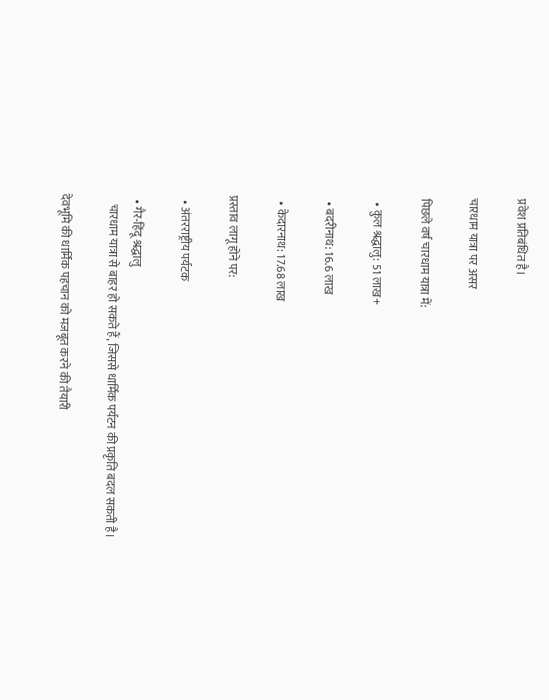प्रवेश प्रतिबंधित है।

चारधाम यात्रा पर असर

पिछले वर्ष चारधाम यात्रा में:

  • कुल श्रद्धालु: 51 लाख+

  • बदरीनाथ: 16.6 लाख

  • केदारनाथ: 17.68 लाख

प्रस्ताव लागू होने पर:

  • अंतरराष्ट्रीय पर्यटक

  • गैर-हिंदू श्रद्धालु
    चारधाम यात्रा से बाहर हो सकते हैं, जिससे धार्मिक पर्यटन की प्रकृति बदल सकती है।

देवभूमि की धार्मिक पहचान को मजबूत करने की तैयारी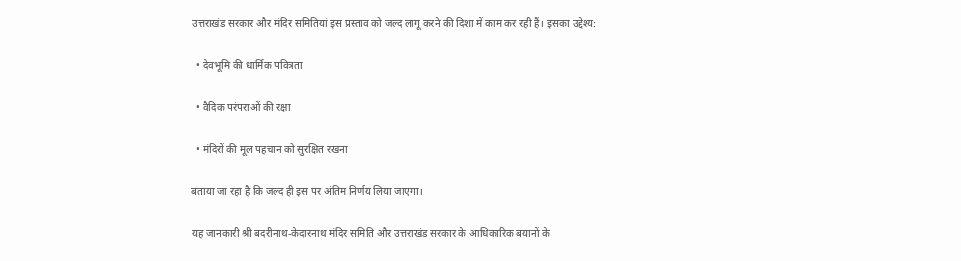उत्तराखंड सरकार और मंदिर समितियां इस प्रस्ताव को जल्द लागू करने की दिशा में काम कर रही हैं। इसका उद्देश्य:

  • देवभूमि की धार्मिक पवित्रता

  • वैदिक परंपराओं की रक्षा

  • मंदिरों की मूल पहचान को सुरक्षित रखना

बताया जा रहा है कि जल्द ही इस पर अंतिम निर्णय लिया जाएगा।

यह जानकारी श्री बदरीनाथ-केदारनाथ मंदिर समिति और उत्तराखंड सरकार के आधिकारिक बयानों के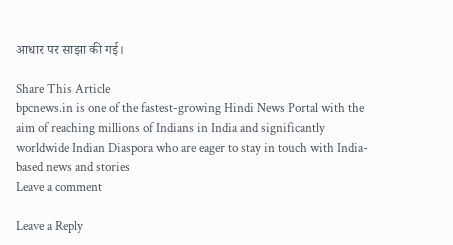आधार पर साझा की गई।

Share This Article
bpcnews.in is one of the fastest-growing Hindi News Portal with the aim of reaching millions of Indians in India and significantly worldwide Indian Diaspora who are eager to stay in touch with India-based news and stories
Leave a comment

Leave a Reply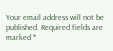Your email address will not be published. Required fields are marked *